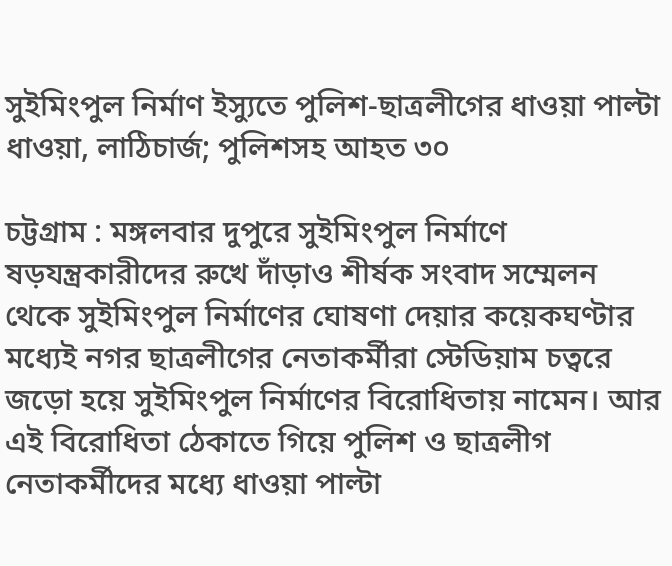সুইমিংপুল নির্মাণ ইস্যুতে পুলিশ-ছাত্রলীগের ধাওয়া পাল্টা ধাওয়া, লাঠিচার্জ; পুলিশসহ আহত ৩০

চট্টগ্রাম : মঙ্গলবার দুপুরে সুইমিংপুল নির্মাণে ষড়যন্ত্রকারীদের রুখে দাঁড়াও শীর্ষক সংবাদ সম্মেলন থেকে ‌সুইমিংপুল নির্মাণের ঘোষণা দেয়ার কয়েকঘণ্টার মধ্যেই নগর ছাত্রলীগের নেতাকর্মীরা স্টেডিয়াম চত্বরে জড়ো হয়ে সুইমিংপুল নির্মাণের বিরোধিতায় নামেন। আর এই বিরোধিতা ঠেকাতে গিয়ে পুলিশ ও ছাত্রলীগ নেতাকর্মীদের মধ্যে ধাওয়া পাল্টা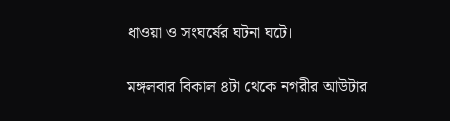ধাওয়া ও সংঘর্ষের ঘটনা ঘটে।

মঙ্গলবার বিকাল ৪টা থেকে নগরীর আউটার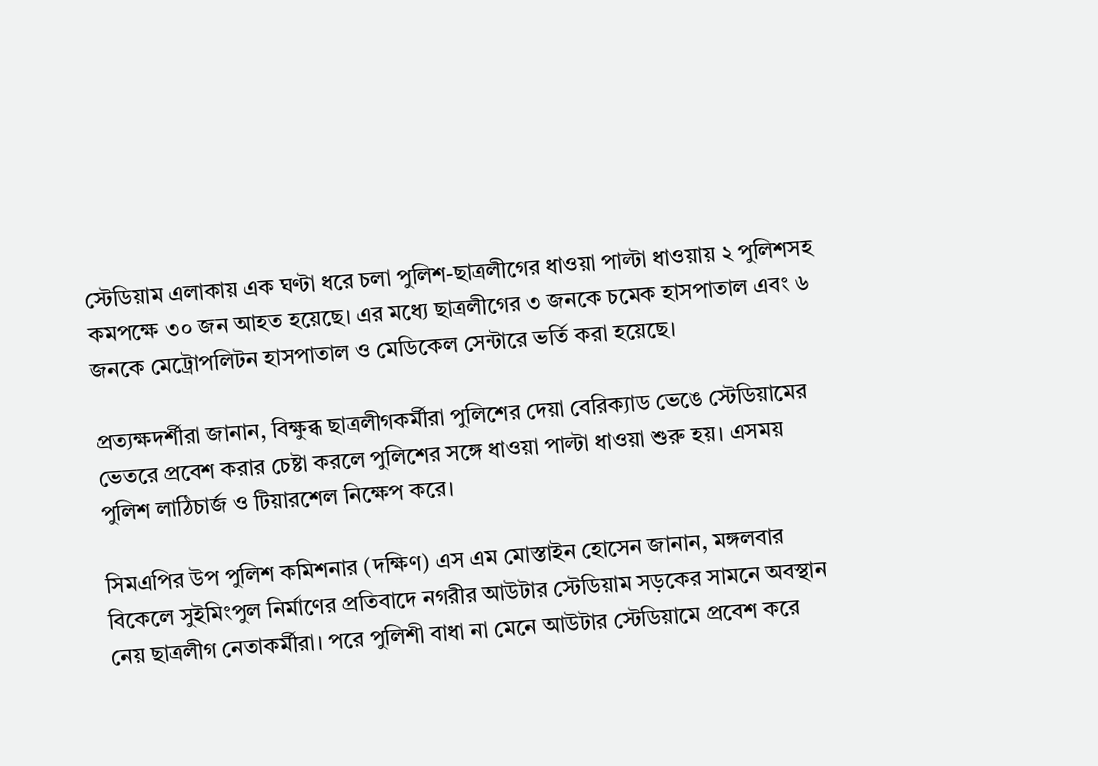স্টেডিয়াম এলাকায় এক ঘণ্টা ধরে চলা পুলিশ-ছাত্রলীগের ধাওয়া পাল্টা ধাওয়ায় ২ পুলিশসহ কমপক্ষে ৩০ জন আহত হয়েছে। এর মধ্যে ছাত্রলীগের ৩ জনকে চমেক হাসপাতাল এবং ৬ জনকে মেট্রোপলিটন হাসপাতাল ও মেডিকেল সেন্টারে ভর্তি করা হয়েছে।

প্রত্যক্ষদর্শীরা জানান, বিক্ষুব্ধ ছাত্রলীগকর্মীরা পুলিশের দেয়া বেরিক্যাড ভেঙে স্টেডিয়ামের ভেতরে প্রবেশ করার চেষ্টা করলে পুলিশের সঙ্গে ধাওয়া পাল্টা ধাওয়া শুরু হয়। এসময় পুলিশ লাঠিচার্জ ও টিয়ারশেল নিক্ষেপ করে।

সিমএপির উপ পুলিশ কমিশনার (দক্ষিণ) এস এম মোস্তাইন হোসেন জানান, মঙ্গলবার বিকেলে সুইমিংপুল নির্মাণের প্রতিবাদে নগরীর আউটার স্টেডিয়াম সড়কের সামনে অবস্থান নেয় ছাত্রলীগ নেতাকর্মীরা। পরে পুলিশী বাধা না মেনে আউটার স্টেডিয়ামে প্রবেশ করে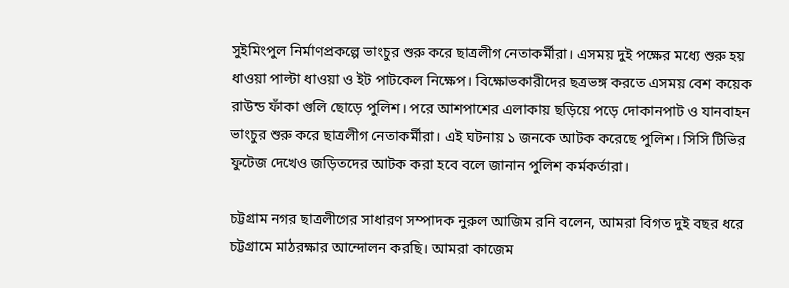সুইমিংপুল নির্মাণপ্রকল্পে ভাংচুর শুরু করে ছাত্রলীগ নেতাকর্মীরা। এসময় দুই পক্ষের মধ্যে শুরু হয় ধাওয়া পাল্টা ধাওয়া ও ইট পাটকেল নিক্ষেপ। বিক্ষোভকারীদের ছত্রভঙ্গ করতে এসময় বেশ কয়েক রাউন্ড ফাঁকা গুলি ছোড়ে পুলিশ। পরে আশপাশের এলাকায় ছড়িয়ে পড়ে দোকানপাট ও যানবাহন ভাংচুর শুরু করে ছাত্রলীগ নেতাকর্মীরা। এই ঘটনায় ১ জনকে আটক করেছে পুলিশ। সিসি টিভির ফুটেজ দেখেও জড়িতদের আটক করা হবে বলে জানান পুলিশ কর্মকর্তারা।

চট্টগ্রাম নগর ছাত্রলীগের সাধারণ সম্পাদক নুরুল আজিম রনি বলেন, আমরা বিগত দুই বছর ধরে চট্টগ্রামে মাঠরক্ষার আন্দোলন করছি। আমরা কাজেম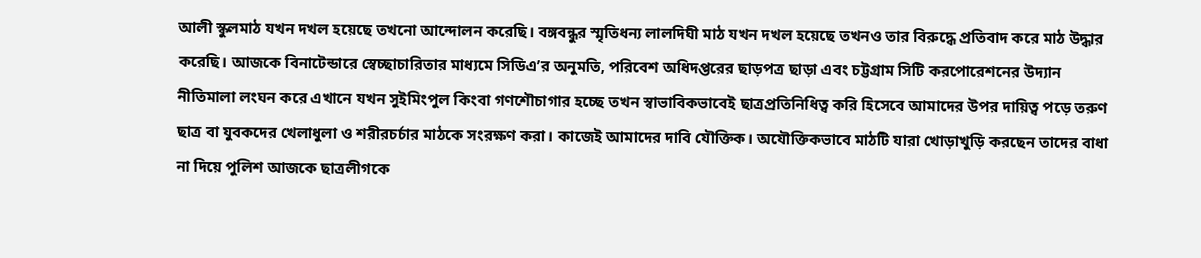আলী স্কুলমাঠ যখন দখল হয়েছে তখনো আন্দোলন করেছি। বঙ্গবন্ধুর স্মৃতিধন্য লালদিঘী মাঠ যখন দখল হয়েছে তখনও তার বিরুদ্ধে প্রতিবাদ করে মাঠ উদ্ধার করেছি। আজকে বিনাটেন্ডারে স্বেচ্ছাচারিতার মাধ্যমে সিডিএ’র অনুমতি, পরিবেশ অধিদপ্তরের ছাড়পত্র ছাড়া এবং চট্টগ্রাম সিটি করপোরেশনের উদ্যান নীতিমালা লংঘন করে এখানে যখন সুইমিংপুল কিংবা গণশৌচাগার হচ্ছে তখন স্বাভাবিকভাবেই ছাত্রপ্রতিনিধিত্ব করি হিসেবে আমাদের উপর দায়িত্ব পড়ে তরুণ ছাত্র বা যুবকদের খেলাধুলা ও শরীরচর্চার মাঠকে সংরক্ষণ করা। কাজেই আমাদের দাবি যৌক্তিক। অযৌক্তিকভাবে মাঠটি যারা খোড়াখুড়ি করছেন তাদের বাধা না দিয়ে পুলিশ আজকে ছাত্রলীগকে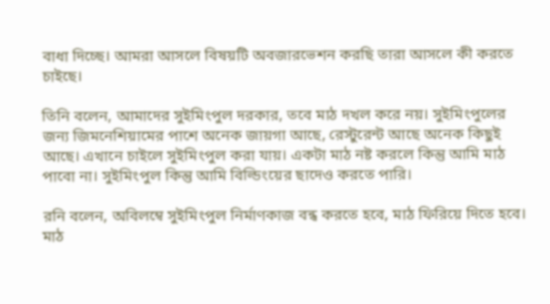বাধা দিচ্ছে। আমরা আসলে বিষয়টি অবজারভেশন করছি তারা আসলে কী করতে চাইছে।

তিনি বলেন, আমাদের সুইমিংপুল দরকার, তবে মাঠ দখল করে নয়। সুইমিংপুলের জন্য জিমনেশিয়ামের পাশে অনেক জায়গা আছে, রেস্টুরেন্ট আছে অনেক কিছুই আছে। এখানে চাইলে সুইমিংপুল করা যায়। একটা মাঠ নষ্ট করলে কিন্তু আমি মাঠ পাবো না। সুইমিংপুল কিন্তু আমি বিল্ডিংয়ের ছাদেও করতে পারি।

রনি বলেন, অবিলম্বে সুইমিংপুল নির্মাণকাজ বন্ধ করতে হবে, মাঠ ফিরিয়ে দিতে হবে। মাঠ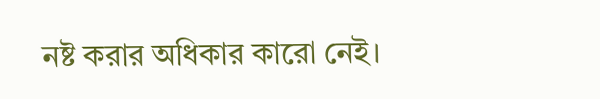নষ্ট করার অধিকার কারো নেই।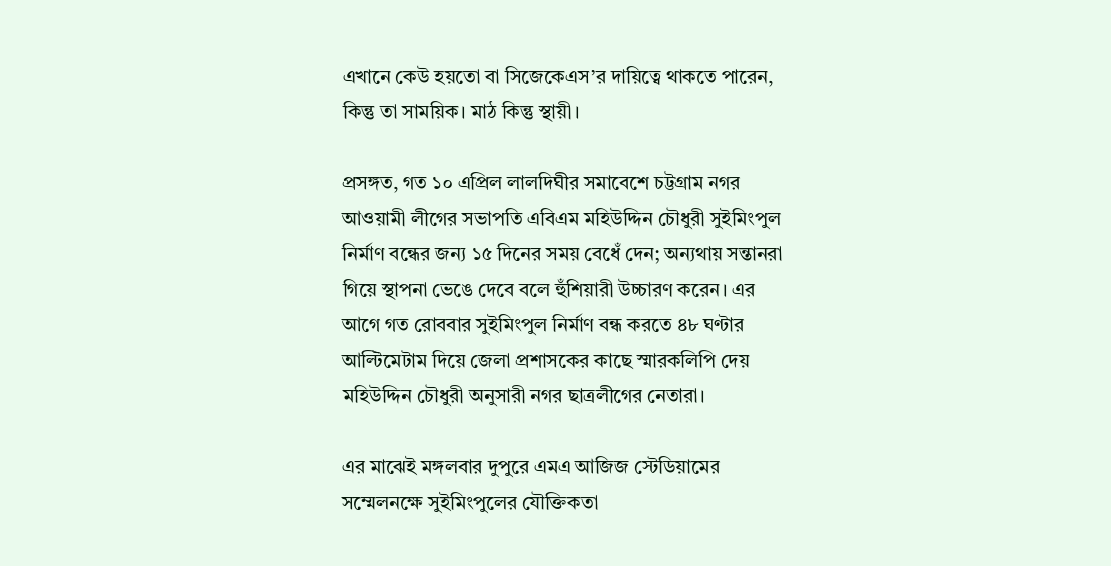এখানে কেউ হয়তো বা সিজেকেএস’র দায়িত্বে থাকতে পারেন, কিন্তু তা সাময়িক। মাঠ কিন্তু স্থায়ী।

প্রসঙ্গত, গত ১০ এপ্রিল লালদিঘীর সমাবেশে চট্টগ্রাম নগর আওয়ামী লীগের সভাপতি এবিএম মহিউদ্দিন চৌধুরী সুইমিংপুল নির্মাণ বন্ধের জন্য ১৫ দিনের সময় বেধেঁ দেন; অন্যথায় সন্তানরা গিয়ে স্থাপনা ভেঙে দেবে বলে হুঁশিয়ারী উচ্চারণ করেন। এর আগে গত রোববার সুইমিংপুল নির্মাণ বন্ধ করতে ৪৮ ঘণ্টার আল্টিমেটাম দিয়ে জেলা প্রশাসকের কাছে স্মারকলিপি দেয় মহিউদ্দিন চৌধুরী অনুসারী নগর ছাত্রলীগের নেতারা।

এর মাঝেই মঙ্গলবার দুপুরে এমএ আজিজ স্টেডিয়ামের সম্মেলনক্ষে সুইমিংপুলের যৌক্তিকতা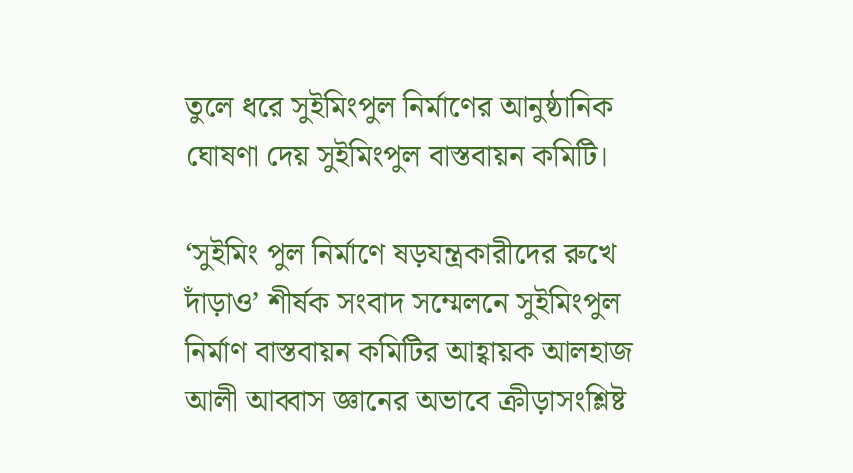তুলে ধরে সুইমিংপুল নির্মাণের আনুষ্ঠানিক ঘোষণা দেয় সুইমিংপুল বাস্তবায়ন কমিটি।

‘সুইমিং পুল নির্মাণে ষড়যন্ত্রকারীদের রুখে দাঁড়াও’ শীর্ষক সংবাদ সম্মেলনে সুইমিংপুল নির্মাণ বাস্তবায়ন কমিটির আহ্বায়ক আলহাজ আলী আব্বাস জ্ঞানের অভাবে ক্রীড়াসংশ্লিষ্ট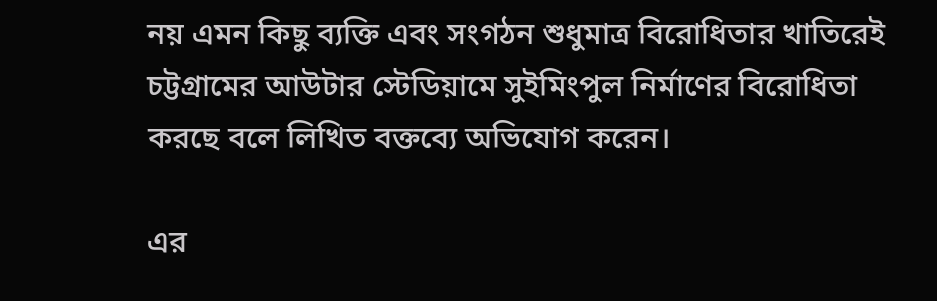নয় এমন কিছু ব্যক্তি এবং সংগঠন শুধুমাত্র বিরোধিতার খাতিরেই চট্টগ্রামের আউটার স্টেডিয়ামে সুইমিংপুল নির্মাণের বিরোধিতা করছে বলে লিখিত বক্তব্যে অভিযোগ করেন।

এর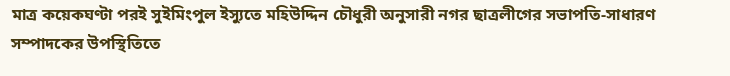মাত্র কয়েকঘণ্টা পরই সুইমিংপুল ইস্যুতে মহিউদ্দিন চৌধুরী অনুসারী নগর ছাত্রলীগের সভাপতি-সাধারণ সম্পাদকের উপস্থিতিতে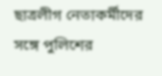ছাত্রলীগ নেতাকর্মীদের সঙ্গে পুলিশের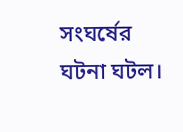সংঘর্ষের ঘটনা ঘটল।